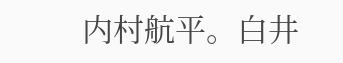内村航平。白井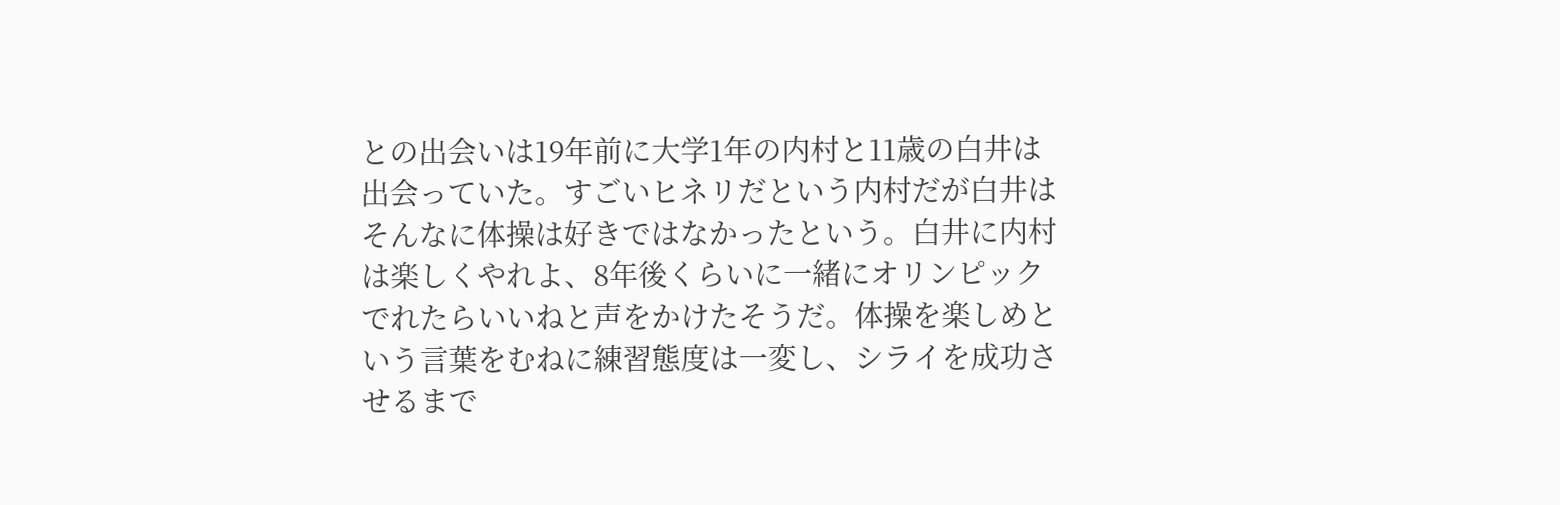との出会いは19年前に大学1年の内村と11歳の白井は出会っていた。すごいヒネリだという内村だが白井はそんなに体操は好きではなかったという。白井に内村は楽しくやれよ、8年後くらいに一緒にオリンピックでれたらいいねと声をかけたそうだ。体操を楽しめという言葉をむねに練習態度は一変し、シライを成功させるまで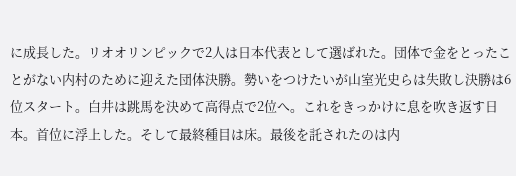に成長した。リオオリンピックで2人は日本代表として選ばれた。団体で金をとったことがない内村のために迎えた団体決勝。勢いをつけたいが山室光史らは失敗し決勝は6位スタート。白井は跳馬を決めて高得点で2位へ。これをきっかけに息を吹き返す日本。首位に浮上した。そして最終種目は床。最後を託されたのは内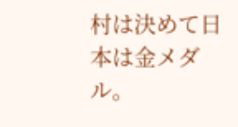村は決めて日本は金メダル。